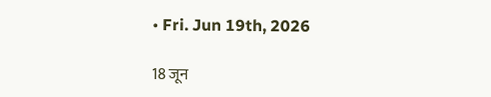• Fri. Jun 19th, 2026

18 जून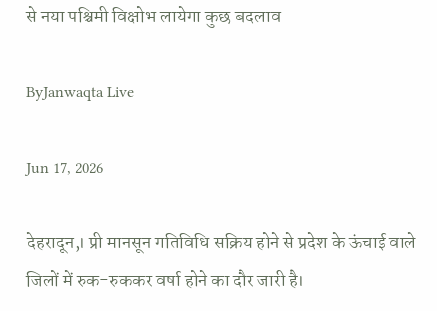से नया पश्चिमी विक्षोभ लायेगा कुछ बदलाव

ByJanwaqta Live

Jun 17, 2026

देहरादून,। प्री मानसून गतिविधि सक्रिय होने से प्रदेश के ऊंचाई वाले जिलों में रुक-रुककर वर्षा होने का दौर जारी है।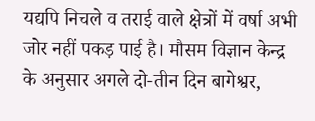यद्यपि निचले व तराई वाले क्षेत्रों में वर्षा अभी जोर नहीं पकड़ पाई है। मौसम विज्ञान केन्द्र के अनुसार अगले दो-तीन दिन बागेश्वर,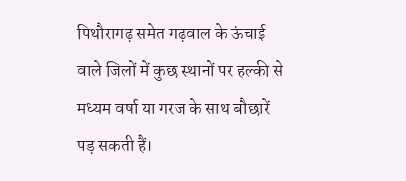पिथौरागढ़ समेत गढ़वाल के ऊंचाई वाले जिलों में कुछ स्थानों पर हल्की से मध्यम वर्षा या गरज के साथ बौछारें पड़ सकती हैं।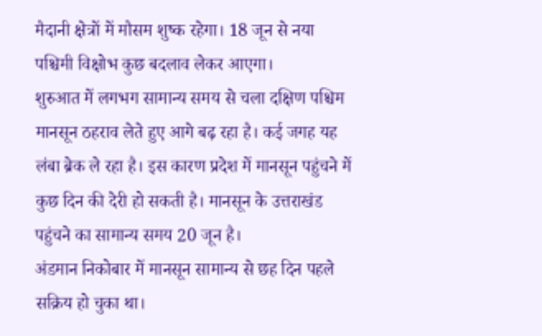मैदानी क्षेत्रों में मौसम शुष्क रहेगा। 18 जून से नया पश्चिमी विक्षोभ कुछ बदलाव लेकर आएगा।
शुरुआत में लगभग सामान्य समय से चला दक्षिण पश्चिम मानसून ठहराव लेते हुए आगे बढ़ रहा है। कई जगह यह लंबा ब्रेक ले रहा है। इस कारण प्रदेश में मानसून पहुंचने में कुछ दिन की देरी हो सकती है। मानसून के उत्तराखंड पहुंचने का सामान्य समय 20 जून है।
अंडमान निकोबार में मानसून सामान्य से छह दिन पहले सक्रिय हो चुका था।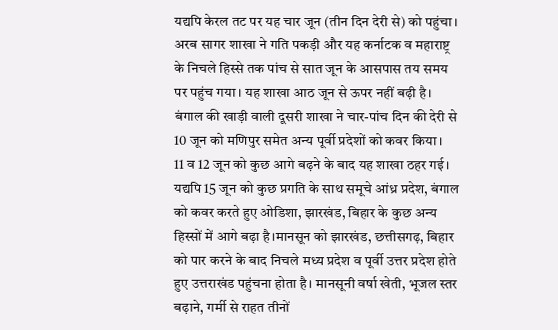यद्यपि केरल तट पर यह चार जून (तीन दिन देरी से) को पहुंचा। अरब सागर शाखा ने गति पकड़ी और यह कर्नाटक व महाराष्ट्र के निचले हिस्से तक पांच से सात जून के आसपास तय समय पर पहुंच गया। यह शाखा आठ जून से ऊपर नहीं बढ़ी है। बंगाल की खाड़ी वाली दूसरी शाखा ने चार-पांच दिन की देरी से 10 जून को मणिपुर समेत अन्य पूर्वी प्रदेशों को कवर किया।
11 व 12 जून को कुछ आगे बढ़ने के बाद यह शाखा ठहर गई। यद्यपि 15 जून को कुछ प्रगति के साथ समूचे आंध्र प्रदेश, बंगाल को कवर करते हुए ओडिशा, झारखंड, बिहार के कुछ अन्य हिस्सों में आगे बढ़ा है।मानसून को झारखंड, छत्तीसगढ़, बिहार को पार करने के बाद निचले मध्य प्रदेश व पूर्वी उत्तर प्रदेश होते हुए उत्तराखंड पहुंचना होता है। मानसूनी वर्षा खेती, भूजल स्तर बढ़ाने, गर्मी से राहत तीनों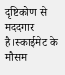दृष्टिकोण से मददगार है।स्काईमेट के मौसम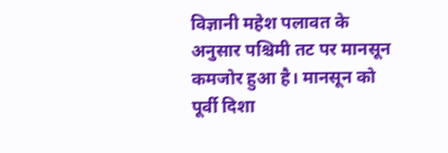विज्ञानी महेश पलावत के अनुसार पश्चिमी तट पर मानसून कमजोर हुआ है। मानसून को पूर्वी दिशा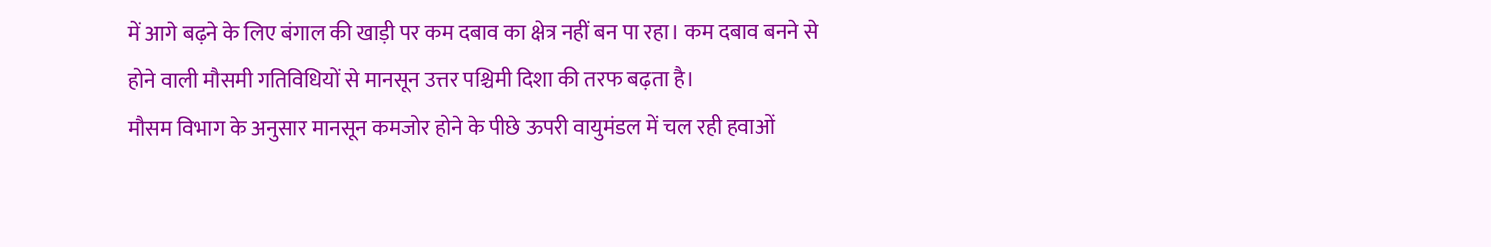में आगे बढ़ने के लिए बंगाल की खाड़ी पर कम दबाव का क्षेत्र नहीं बन पा रहा। कम दबाव बनने से होने वाली मौसमी गतिविधियों से मानसून उत्तर पश्चिमी दिशा की तरफ बढ़ता है।
मौसम विभाग के अनुसार मानसून कमजोर होने के पीछे ऊपरी वायुमंडल में चल रही हवाओं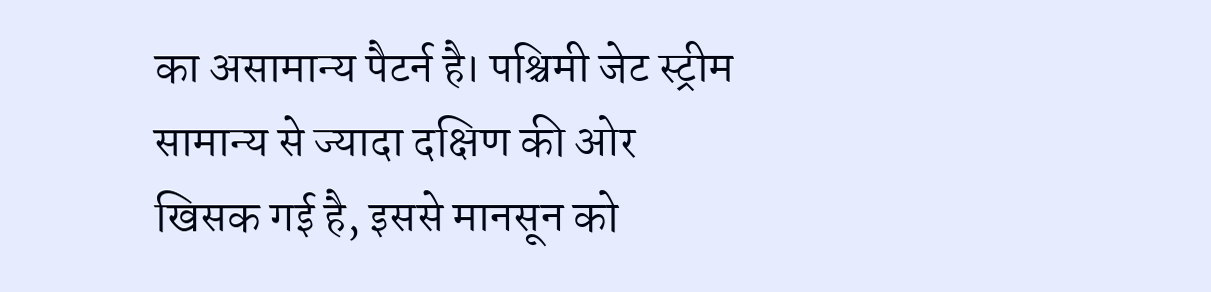का असामान्य पैटर्न है। पश्चिमी जेट स्ट्रीम सामान्य से ज्यादा दक्षिण की ओर खिसक गई है, इससे मानसून को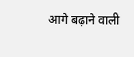आगे बढ़ाने वाली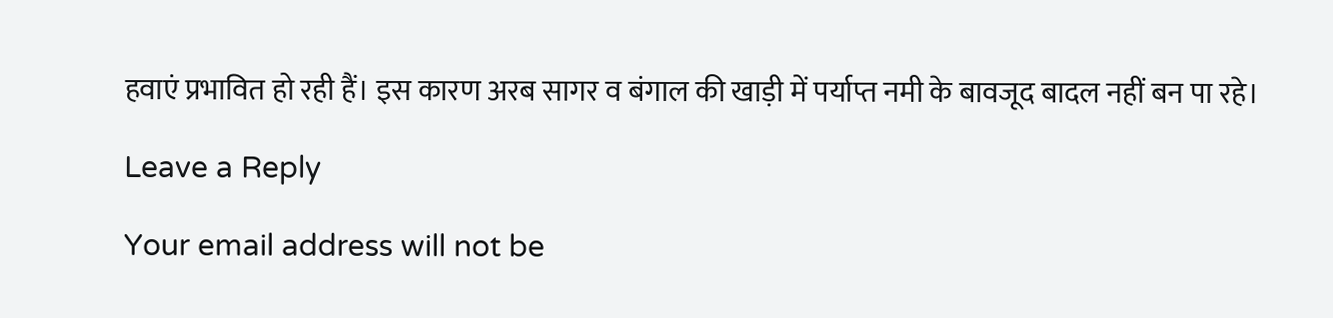हवाएं प्रभावित हो रही हैं। इस कारण अरब सागर व बंगाल की खाड़ी में पर्याप्त नमी के बावजूद बादल नहीं बन पा रहे।

Leave a Reply

Your email address will not be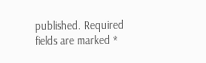published. Required fields are marked *